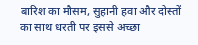बारिश का मौसम, सुहानी हवा और दोस्तों का साथ धरती पर इससे अच्छा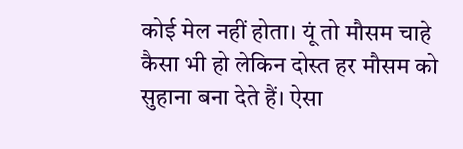कोई मेल नहीं होता। यूं तो मौसम चाहे कैसा भी हो लेकिन दोस्त हर मौसम को सुहाना बना देते हैं। ऐसा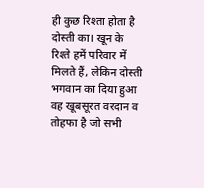ही कुछ रिश्ता होता है दोस्ती का। खून के रिश्ते हमें परिवार में मिलते हैं, लेकिन दोस्ती भगवान का दिया हुआ वह खूबसूरत वरदान व तोहफा है जो सभी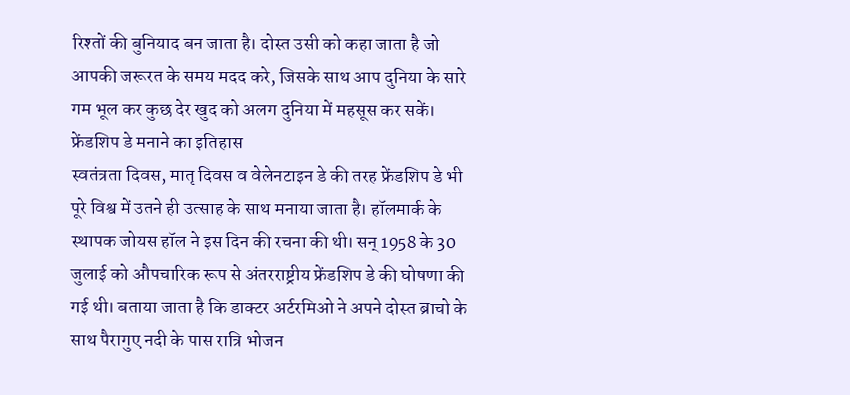रिश्तों की बुनियाद बन जाता है। दोस्त उसी को कहा जाता है जो आपकी जरूरत के समय मदद करे, जिसके साथ आप दुनिया के सारे गम भूल कर कुछ देर खुद को अलग दुनिया में महसूस कर सकें।
फ्रेंडशिप डे मनाने का इतिहास
स्वतंत्रता दिवस, मातृ दिवस व वेलेनटाइन डे की तरह फ्रेंडशिप डे भी पूरे विश्व में उतने ही उत्साह के साथ मनाया जाता है। हॉलमार्क के स्थापक जोयस हॉल ने इस दिन की रचना की थी। सन् 1958 के 30 जुलाई को औपचारिक रूप से अंतरराष्ट्रीय फ्रेंडशिप डे की घोषणा की गई थी। बताया जाता है कि डाक्टर अर्टरमिओ ने अपने दोस्त ब्राचो के साथ पैरागुए नदी के पास रात्रि भोजन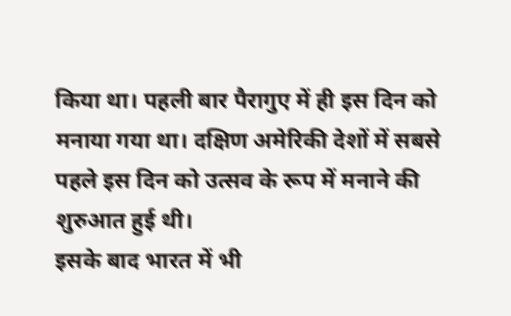किया था। पहली बार पैरागुए में ही इस दिन को मनाया गया था। दक्षिण अमेरिकी देशों में सबसे पहले इस दिन को उत्सव के रूप में मनाने की शुरुआत हुई थी।
इसके बाद भारत में भी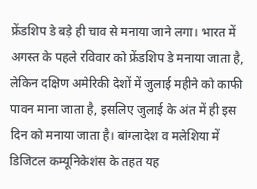फ्रेंडशिप डे बड़े ही चाव से मनाया जाने लगा। भारत में अगस्त के पहले रविवार को फ्रेंडशिप डे मनाया जाता है, लेकिन दक्षिण अमेरिकी देशों में जुलाई महीने को काफी पावन माना जाता है, इसलिए जुलाई के अंत में ही इस दिन को मनाया जाता है। बांग्लादेश व मलेशिया में डिजिटल कम्यूनिकेशंस के तहत यह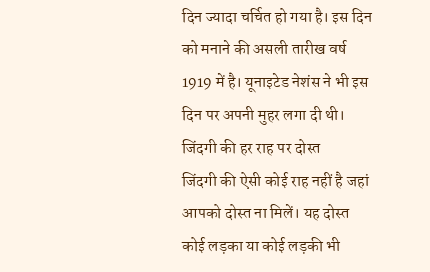दिन ज्यादा चर्चित हो गया है। इस दिन को मनाने की असली तारीख वर्ष 1919 में है। यूनाइटेड नेशंस ने भी इस दिन पर अपनी मुहर लगा दी थी।
जिंदगी की हर राह पर दोस्त
जिंदगी की ऐसी कोई राह नहीं है जहां आपको दोस्त ना मिलें। यह दोस्त कोई लड़का या कोई लड़की भी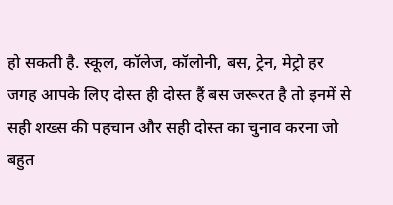हो सकती है. स्कूल, कॉलेज, कॉलोनी, बस, ट्रेन, मेट्रो हर जगह आपके लिए दोस्त ही दोस्त हैं बस जरूरत है तो इनमें से सही शख्स की पहचान और सही दोस्त का चुनाव करना जो बहुत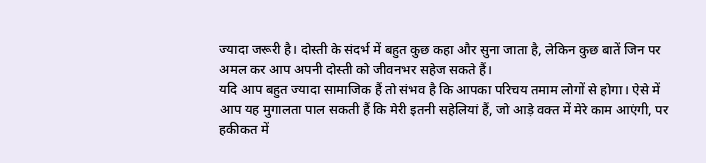ज्यादा जरूरी है। दोस्ती के संदर्भ में बहुत कुछ कहा और सुना जाता है, लेकिन कुछ बातें जिन पर अमल कर आप अपनी दोस्ती को जीवनभर सहेज सकते हैं।
यदि आप बहुत ज्यादा सामाजिक हैं तो संभव है कि आपका परिचय तमाम लोगों से होगा। ऐसे में आप यह मुगालता पाल सकती हैं कि मेरी इतनी सहेलियां हैं, जो आड़े वक्त में मेरे काम आएंगी, पर हकीकत में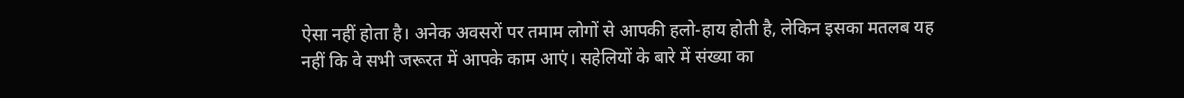ऐसा नहीं होता है। अनेक अवसरों पर तमाम लोगों से आपकी हलो-हाय होती है, लेकिन इसका मतलब यह नहीं कि वे सभी जरूरत में आपके काम आएं। सहेलियों के बारे में संख्या का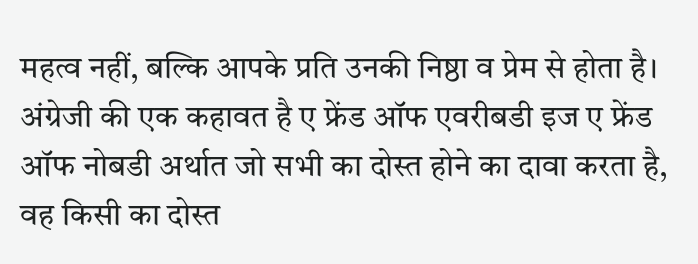महत्व नहीं, बल्कि आपके प्रति उनकी निष्ठा व प्रेम से होता है। अंग्रेजी की एक कहावत है ए फ्रेंड ऑफ एवरीबडी इज ए फ्रेंड ऑफ नोबडी अर्थात जो सभी का दोस्त होने का दावा करता है, वह किसी का दोस्त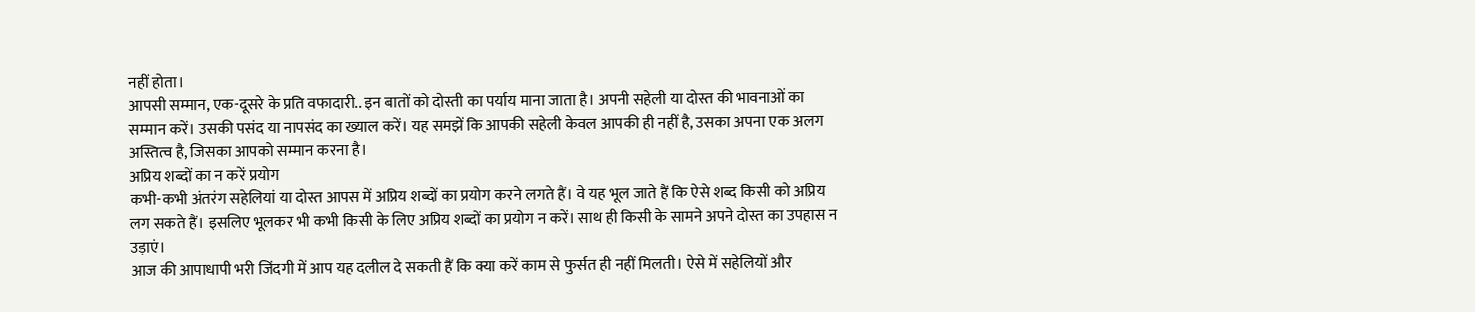नहीं होता।
आपसी सम्मान, एक-दूसरे के प्रति वफादारी.. इन बातों को दोस्ती का पर्याय माना जाता है। अपनी सहेली या दोस्त की भावनाओं का सम्मान करें। उसकी पसंद या नापसंद का ख्याल करें। यह समझें कि आपकी सहेली केवल आपकी ही नहीं है, उसका अपना एक अलग अस्तित्व है, जिसका आपको सम्मान करना है।
अप्रिय शब्दों का न करें प्रयोग
कभी-कभी अंतरंग सहेलियां या दोस्त आपस में अप्रिय शब्दों का प्रयोग करने लगते हैं। वे यह भूल जाते हैं कि ऐसे शब्द किसी को अप्रिय लग सकते हैं। इसलिए भूलकर भी कभी किसी के लिए अप्रिय शब्दों का प्रयोग न करें। साथ ही किसी के सामने अपने दोस्त का उपहास न उड़ाएं।
आज की आपाधापी भरी जिंदगी में आप यह दलील दे सकती हैं कि क्या करें काम से फुर्सत ही नहीं मिलती। ऐसे में सहेलियों और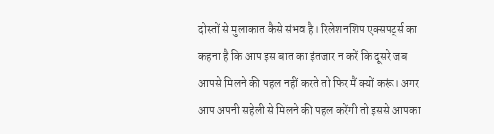दोस्तों से मुलाकात कैसे संभव है। रिलेशनशिप एक्सपर्ट्स का कहना है कि आप इस बात का इंतजार न करें कि दूसरे जब आपसे मिलने की पहल नहीं करते तो फिर मैं क्यों करूं। अगर आप अपनी सहेली से मिलने की पहल करेंगी तो इससे आपका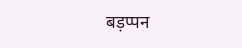बड़प्पन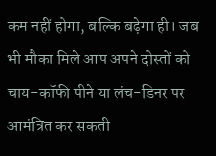कम नहीं होगा, बल्कि बढ़ेगा ही। जब भी मौका मिले आप अपने दोस्तों को चाय-कॉफी पीने या लंच-डिनर पर आमंत्रित कर सकती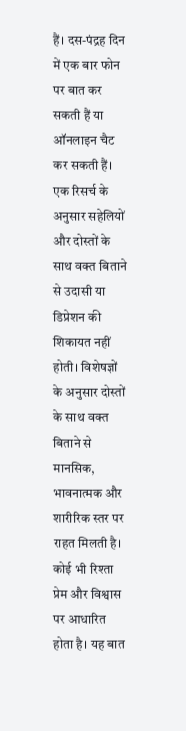हैं। दस-पंद्रह दिन में एक बार फोन पर बात कर सकती हैं या ऑनलाइन चैट कर सकती हैं।
एक रिसर्च के अनुसार सहेलियों और दोस्तों के साथ वक्त बिताने से उदासी या डिप्रेशन की शिकायत नहीं होती। विशेषज्ञों के अनुसार दोस्तों के साथ वक्त बिताने से मानसिक, भावनात्मक और शारीरिक स्तर पर राहत मिलती है।
कोई भी रिश्ता प्रेम और विश्वास पर आधारित होता है। यह बात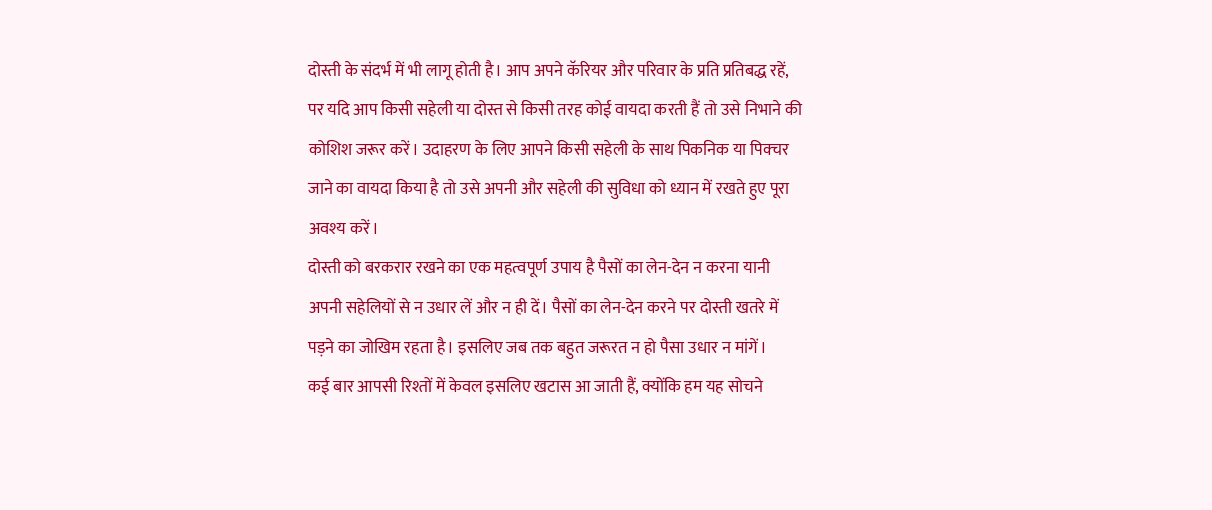दोस्ती के संदर्भ में भी लागू होती है। आप अपने कॅरियर और परिवार के प्रति प्रतिबद्ध रहें, पर यदि आप किसी सहेली या दोस्त से किसी तरह कोई वायदा करती हैं तो उसे निभाने की कोशिश जरूर करें। उदाहरण के लिए आपने किसी सहेली के साथ पिकनिक या पिक्चर जाने का वायदा किया है तो उसे अपनी और सहेली की सुविधा को ध्यान में रखते हुए पूरा अवश्य करें।
दोस्ती को बरकरार रखने का एक महत्वपूर्ण उपाय है पैसों का लेन-देन न करना यानी अपनी सहेलियों से न उधार लें और न ही दें। पैसों का लेन-देन करने पर दोस्ती खतरे में पड़ने का जोखिम रहता है। इसलिए जब तक बहुत जरूरत न हो पैसा उधार न मांगें।
कई बार आपसी रिश्तों में केवल इसलिए खटास आ जाती हैं, क्योंकि हम यह सोचने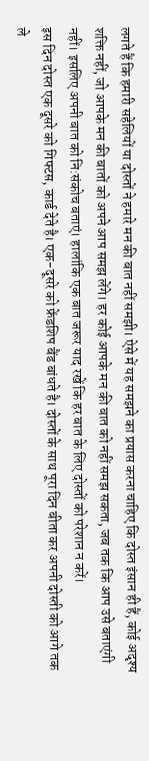लगते हैं कि हमारी सहेलियों या दोस्तों ने हमारे मन की बात नहीं समझी। ऐसे में यह समझने का प्रयास करना चाहिए कि दोस्त इंसान ही हैं, कोई अदृश्य शक्ति नहीं, जो आपके मन की बातों को अपने आप समझ लेंगे। हर कोई आपके मन की बात को नहीं समझ सकता, जब तक कि आप उसे बताएंगी नहीं। इसलिए अपनी बात को नि:संकोच बताएं। हालांकि एक बात जरूर याद रखें कि हर बात के लिए दोस्तों को परेशान न करें।
इस दिन दोस्त एक दूसरे को गिफ्टस, कार्ड देते है। एक-दूसरे को फ्रेंडशिप बैंड बांधते है। दोस्तों के साथ पूरा दिन बीता कर अपनी दोस्ती को आगे तक ले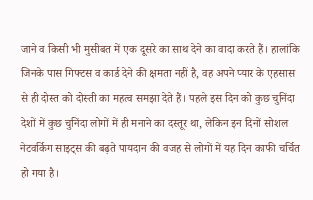जाने व किसी भी मुसीबत में एक दूसरे का साथ देने का वादा करते हैं। हालांकि जिनके पास गिफ्टस व कार्ड देने की क्षमता नहीं है, वह अपने प्यार के एहसास से ही दोस्त को दोस्ती का महत्व समझा देते हैं। पहले इस दिन को कुछ चुनिंदा देशों में कुछ चुनिंदा लोगों में ही मनाने का दस्तूर था, लेकिन इन दिनों सोशल नेटवर्किग साइट्स की बढ़ते पायदान की वजह से लोगों में यह दिन काफी चर्चित हो गया है।